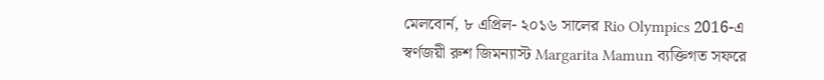মেলবোর্ন, ৮ এপ্রিল- ২০১৬ সালের Rio Olympics 2016-এ স্বর্ণজয়ী রুশ জিমন্যাস্ট Margarita Mamun ব্যক্তিগত সফরে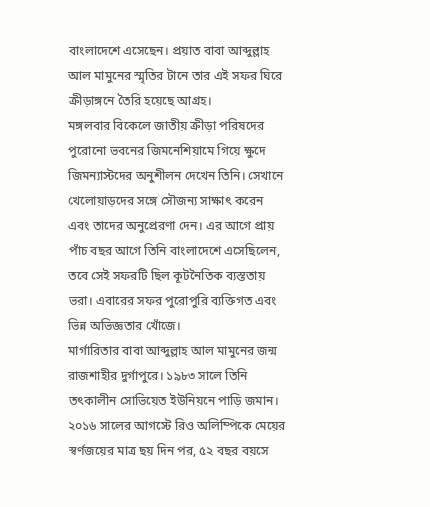বাংলাদেশে এসেছেন। প্রয়াত বাবা আব্দুল্লাহ আল মামুনের স্মৃতির টানে তার এই সফর ঘিরে ক্রীড়াঙ্গনে তৈরি হয়েছে আগ্রহ।
মঙ্গলবার বিকেলে জাতীয় ক্রীড়া পরিষদের পুরোনো ভবনের জিমনেশিয়ামে গিয়ে ক্ষুদে জিমন্যাস্টদের অনুশীলন দেখেন তিনি। সেখানে খেলোয়াড়দের সঙ্গে সৌজন্য সাক্ষাৎ করেন এবং তাদের অনুপ্রেরণা দেন। এর আগে প্রায় পাঁচ বছর আগে তিনি বাংলাদেশে এসেছিলেন, তবে সেই সফরটি ছিল কূটনৈতিক ব্যস্ততায় ভরা। এবারের সফর পুরোপুরি ব্যক্তিগত এবং ভিন্ন অভিজ্ঞতার খোঁজে।
মার্গারিতার বাবা আব্দুল্লাহ আল মামুনের জন্ম রাজশাহীর দুর্গাপুরে। ১৯৮৩ সালে তিনি তৎকালীন সোভিয়েত ইউনিয়নে পাড়ি জমান। ২০১৬ সালের আগস্টে রিও অলিম্পিকে মেয়ের স্বর্ণজয়ের মাত্র ছয় দিন পর, ৫২ বছর বয়সে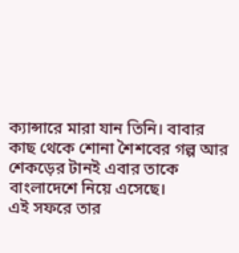ক্যান্সারে মারা যান তিনি। বাবার কাছ থেকে শোনা শৈশবের গল্প আর শেকড়ের টানই এবার তাকে বাংলাদেশে নিয়ে এসেছে।
এই সফরে তার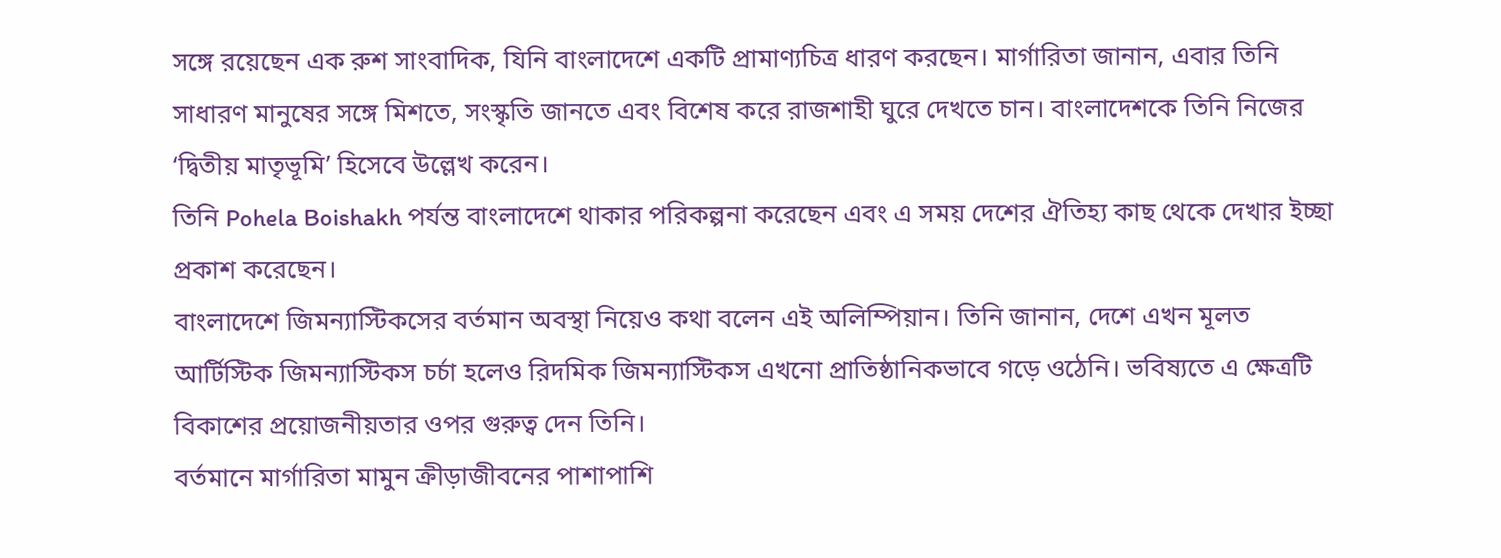সঙ্গে রয়েছেন এক রুশ সাংবাদিক, যিনি বাংলাদেশে একটি প্রামাণ্যচিত্র ধারণ করছেন। মার্গারিতা জানান, এবার তিনি সাধারণ মানুষের সঙ্গে মিশতে, সংস্কৃতি জানতে এবং বিশেষ করে রাজশাহী ঘুরে দেখতে চান। বাংলাদেশকে তিনি নিজের ‘দ্বিতীয় মাতৃভূমি’ হিসেবে উল্লেখ করেন।
তিনি Pohela Boishakh পর্যন্ত বাংলাদেশে থাকার পরিকল্পনা করেছেন এবং এ সময় দেশের ঐতিহ্য কাছ থেকে দেখার ইচ্ছা প্রকাশ করেছেন।
বাংলাদেশে জিমন্যাস্টিকসের বর্তমান অবস্থা নিয়েও কথা বলেন এই অলিম্পিয়ান। তিনি জানান, দেশে এখন মূলত আর্টিস্টিক জিমন্যাস্টিকস চর্চা হলেও রিদমিক জিমন্যাস্টিকস এখনো প্রাতিষ্ঠানিকভাবে গড়ে ওঠেনি। ভবিষ্যতে এ ক্ষেত্রটি বিকাশের প্রয়োজনীয়তার ওপর গুরুত্ব দেন তিনি।
বর্তমানে মার্গারিতা মামুন ক্রীড়াজীবনের পাশাপাশি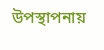উপস্থাপনায়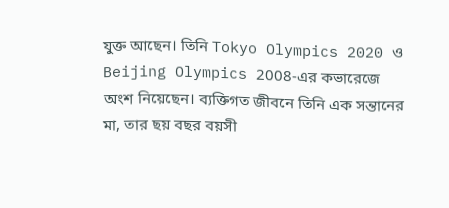যুক্ত আছেন। তিনি Tokyo Olympics 2020 ও Beijing Olympics 2008-এর কভারেজে অংশ নিয়েছেন। ব্যক্তিগত জীবনে তিনি এক সন্তানের মা, তার ছয় বছর বয়সী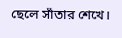ছেলে সাঁতার শেখে।